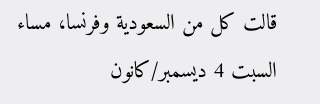قالت كل من السعودية وفرنسا، مساء السبت 4 ديسمبر/كانون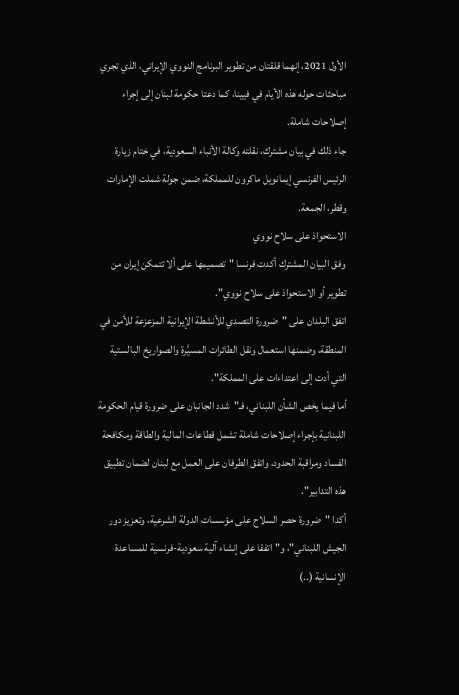الأول 2021، إنهما قلقتان من تطوير البرنامج النووي الإيراني، الذي تجري مباحثات حوله هذه الأيام في فيينا، كما دعتا حكومة لبنان إلى إجراء إصلاحات شاملة.
جاء ذلك في بيان مشترك، نقلته وكالة الأنباء السعودية، في ختام زيارة الرئيس الفرنسي إيمانويل ماكرون للمملكة، ضمن جولة شملت الإمارات وقطر، الجمعة.
الاستحواذ على سلاح نووي
وفق البيان المشترك أكدت فرنسا "تصميمها على ألا تتمكن إيران من تطوير أو الاستحواذ على سلاح نووي".
اتفق البلدان على "ضرورة التصدي للأنشطة الإيرانية المزعزعة للأمن في المنطقة، وضمنها استعمال ونقل الطائرات المسيَّرة والصواريخ البالستية التي أدت إلى اعتداءات على المملكة".
أما فيما يخص الشأن اللبناني، فـ"شدد الجانبان على ضرورة قيام الحكومة اللبنانية بإجراء إصلاحات شاملة تشمل قطاعات المالية والطاقة ومكافحة الفساد ومراقبة الحدود، واتفق الطرفان على العمل مع لبنان لضمان تطبيق هذه التدابير".
أكدا "ضرورة حصر السلاح على مؤسسات الدولة الشرعية، وتعزيز دور الجيش اللبناني"، و"اتفقا على إنشاء آلية سعودية-فرنسية للمساعدة الإنسانية (..)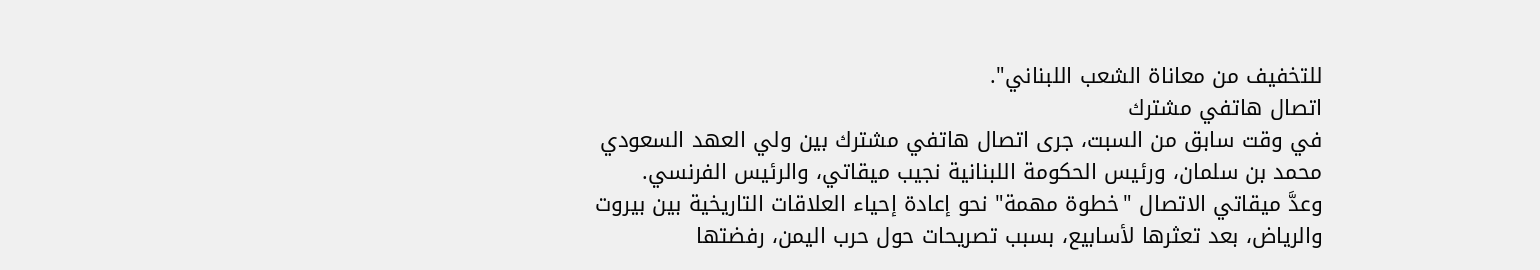للتخفيف من معاناة الشعب اللبناني".
اتصال هاتفي مشترك
في وقت سابق من السبت، جرى اتصال هاتفي مشترك بين ولي العهد السعودي محمد بن سلمان، ورئيس الحكومة اللبنانية نجيب ميقاتي، والرئيس الفرنسي.
وعدَّ ميقاتي الاتصال "خطوة مهمة" نحو إعادة إحياء العلاقات التاريخية بين بيروت والرياض، بعد تعثرها لأسابيع، بسبب تصريحات حول حرب اليمن، رفضتها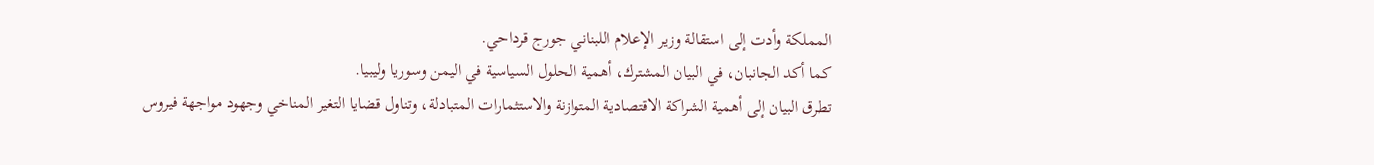المملكة وأدت إلى استقالة وزير الإعلام اللبناني جورج قرداحي.
كما أكد الجانبان، في البيان المشترك، أهمية الحلول السياسية في اليمن وسوريا وليبيا.
تطرق البيان إلى أهمية الشراكة الاقتصادية المتوازنة والاستثمارات المتبادلة، وتناول قضايا التغير المناخي وجهود مواجهة فيروس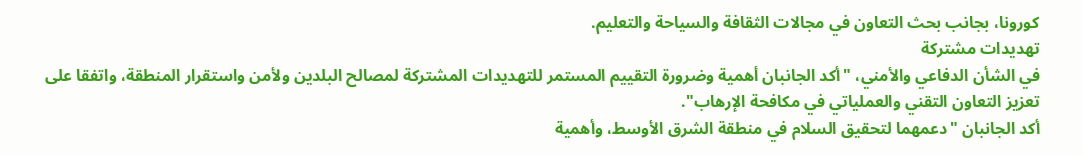كورونا، بجانب بحث التعاون في مجالات الثقافة والسياحة والتعليم.
تهديدات مشتركة
في الشأن الدفاعي والأمني، "أكد الجانبان أهمية وضرورة التقييم المستمر للتهديدات المشتركة لمصالح البلدين ولأمن واستقرار المنطقة، واتفقا على تعزيز التعاون التقني والعملياتي في مكافحة الإرهاب".
أكد الجانبان "دعمهما لتحقيق السلام في منطقة الشرق الأوسط، وأهمية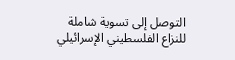التوصل إلى تسوية شاملة للنزاع الفلسطيني الإسرائيلي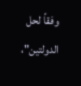وفقاً لحل الدولتين"،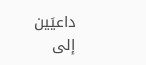داعيَين إلى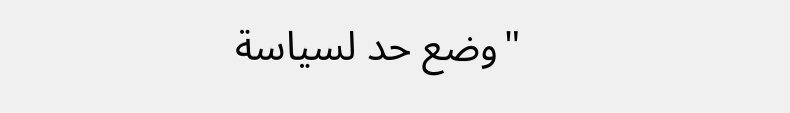"وضع حد لسياسة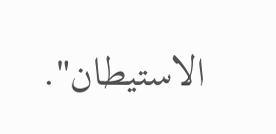الاستيطان".